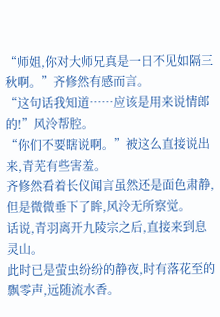“师姐,你对大师兄真是一日不见如隔三秋啊。”齐修然有感而言。
“这句话我知道……应该是用来说情郎的!”风泠帮腔。
“你们不要瞎说啊。”被这么直接说出来,青芜有些害羞。
齐修然看着长仪闻言虽然还是面色肃静,但是微微垂下了眸,风泠无所察觉。
话说,青羽离开九陵宗之后,直接来到息灵山。
此时已是萤虫纷纷的静夜,时有落花至的飘零声,远随流水香。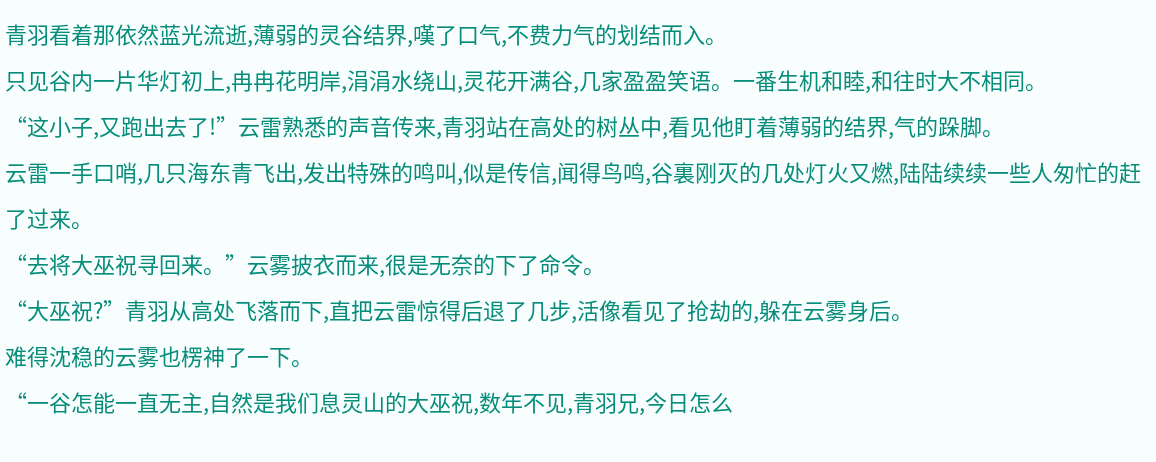青羽看着那依然蓝光流逝,薄弱的灵谷结界,嘆了口气,不费力气的划结而入。
只见谷内一片华灯初上,冉冉花明岸,涓涓水绕山,灵花开满谷,几家盈盈笑语。一番生机和睦,和往时大不相同。
“这小子,又跑出去了!”云雷熟悉的声音传来,青羽站在高处的树丛中,看见他盯着薄弱的结界,气的跺脚。
云雷一手口哨,几只海东青飞出,发出特殊的鸣叫,似是传信,闻得鸟鸣,谷裏刚灭的几处灯火又燃,陆陆续续一些人匆忙的赶了过来。
“去将大巫祝寻回来。”云雾披衣而来,很是无奈的下了命令。
“大巫祝?”青羽从高处飞落而下,直把云雷惊得后退了几步,活像看见了抢劫的,躲在云雾身后。
难得沈稳的云雾也楞神了一下。
“一谷怎能一直无主,自然是我们息灵山的大巫祝,数年不见,青羽兄,今日怎么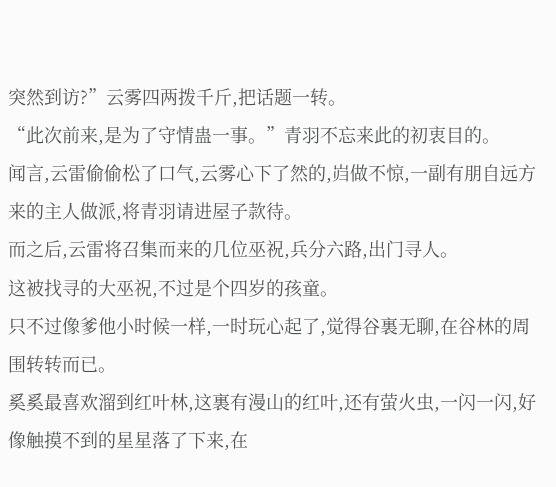突然到访?”云雾四两拨千斤,把话题一转。
“此次前来,是为了守情蛊一事。”青羽不忘来此的初衷目的。
闻言,云雷偷偷松了口气,云雾心下了然的,岿做不惊,一副有朋自远方来的主人做派,将青羽请进屋子款待。
而之后,云雷将召集而来的几位巫祝,兵分六路,出门寻人。
这被找寻的大巫祝,不过是个四岁的孩童。
只不过像爹他小时候一样,一时玩心起了,觉得谷裏无聊,在谷林的周围转转而已。
奚奚最喜欢溜到红叶林,这裏有漫山的红叶,还有萤火虫,一闪一闪,好像触摸不到的星星落了下来,在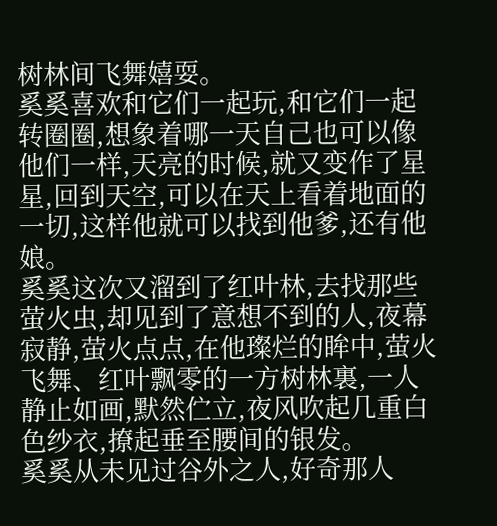树林间飞舞嬉耍。
奚奚喜欢和它们一起玩,和它们一起转圈圈,想象着哪一天自己也可以像他们一样,天亮的时候,就又变作了星星,回到天空,可以在天上看着地面的一切,这样他就可以找到他爹,还有他娘。
奚奚这次又溜到了红叶林,去找那些萤火虫,却见到了意想不到的人,夜幕寂静,萤火点点,在他璨烂的眸中,萤火飞舞、红叶飘零的一方树林裏,一人静止如画,默然伫立,夜风吹起几重白色纱衣,撩起垂至腰间的银发。
奚奚从未见过谷外之人,好奇那人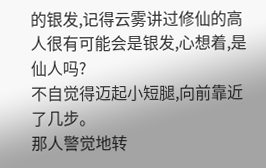的银发,记得云雾讲过修仙的高人很有可能会是银发,心想着,是仙人吗?
不自觉得迈起小短腿,向前靠近了几步。
那人警觉地转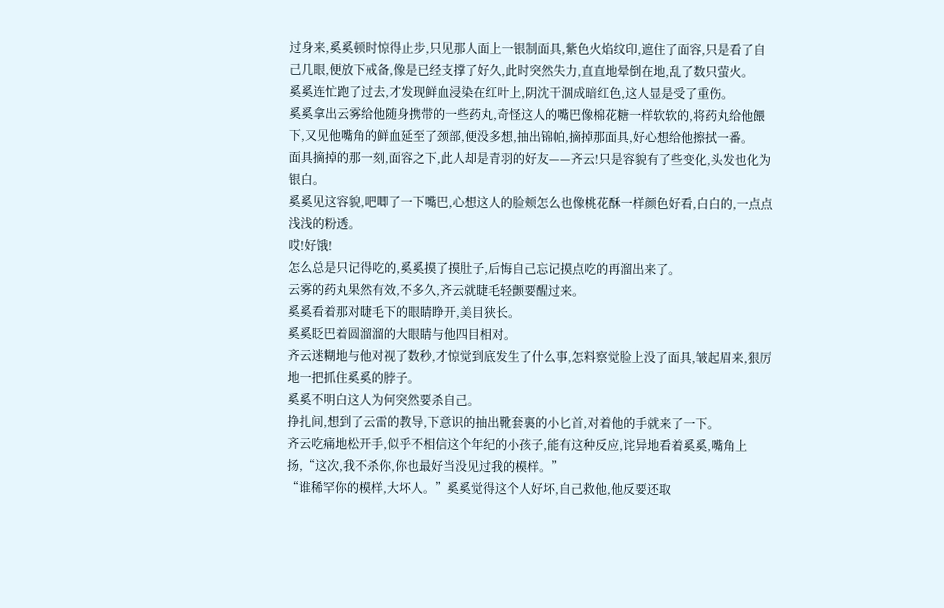过身来,奚奚顿时惊得止步,只见那人面上一银制面具,紫色火焰纹印,遮住了面容,只是看了自己几眼,便放下戒备,像是已经支撑了好久,此时突然失力,直直地晕倒在地,乱了数只萤火。
奚奚连忙跑了过去,才发现鲜血浸染在红叶上,阴沈干涸成暗红色,这人显是受了重伤。
奚奚拿出云雾给他随身携带的一些药丸,奇怪这人的嘴巴像棉花糖一样软软的,将药丸给他餵下,又见他嘴角的鲜血延至了颈部,便没多想,抽出锦帕,摘掉那面具,好心想给他擦拭一番。
面具摘掉的那一刻,面容之下,此人却是青羽的好友——齐云!只是容貌有了些变化,头发也化为银白。
奚奚见这容貌,吧唧了一下嘴巴,心想这人的脸颊怎么也像桃花酥一样颜色好看,白白的,一点点浅浅的粉透。
哎!好饿!
怎么总是只记得吃的,奚奚摸了摸肚子,后悔自己忘记摸点吃的再溜出来了。
云雾的药丸果然有效,不多久,齐云就睫毛轻颤要醒过来。
奚奚看着那对睫毛下的眼睛睁开,美目狭长。
奚奚眨巴着圆溜溜的大眼睛与他四目相对。
齐云迷糊地与他对视了数秒,才惊觉到底发生了什么事,怎料察觉脸上没了面具,皱起眉来,狠厉地一把抓住奚奚的脖子。
奚奚不明白这人为何突然要杀自己。
挣扎间,想到了云雷的教导,下意识的抽出靴套裏的小匕首,对着他的手就来了一下。
齐云吃痛地松开手,似乎不相信这个年纪的小孩子,能有这种反应,诧异地看着奚奚,嘴角上扬,“这次,我不杀你,你也最好当没见过我的模样。”
“谁稀罕你的模样,大坏人。”奚奚觉得这个人好坏,自己救他,他反要还取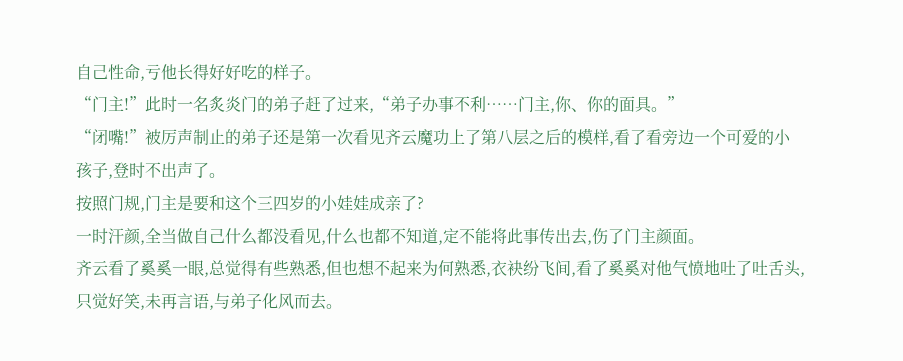自己性命,亏他长得好好吃的样子。
“门主!”此时一名炙炎门的弟子赶了过来,“弟子办事不利……门主,你、你的面具。”
“闭嘴!”被厉声制止的弟子还是第一次看见齐云魔功上了第八层之后的模样,看了看旁边一个可爱的小孩子,登时不出声了。
按照门规,门主是要和这个三四岁的小娃娃成亲了?
一时汗颜,全当做自己什么都没看见,什么也都不知道,定不能将此事传出去,伤了门主颜面。
齐云看了奚奚一眼,总觉得有些熟悉,但也想不起来为何熟悉,衣袂纷飞间,看了奚奚对他气愤地吐了吐舌头,只觉好笑,未再言语,与弟子化风而去。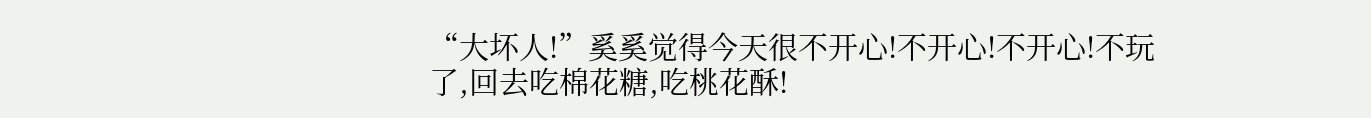“大坏人!”奚奚觉得今天很不开心!不开心!不开心!不玩了,回去吃棉花糖,吃桃花酥!